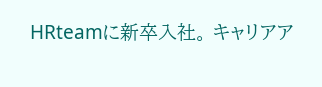HRteamに新卒入社。 キャリアア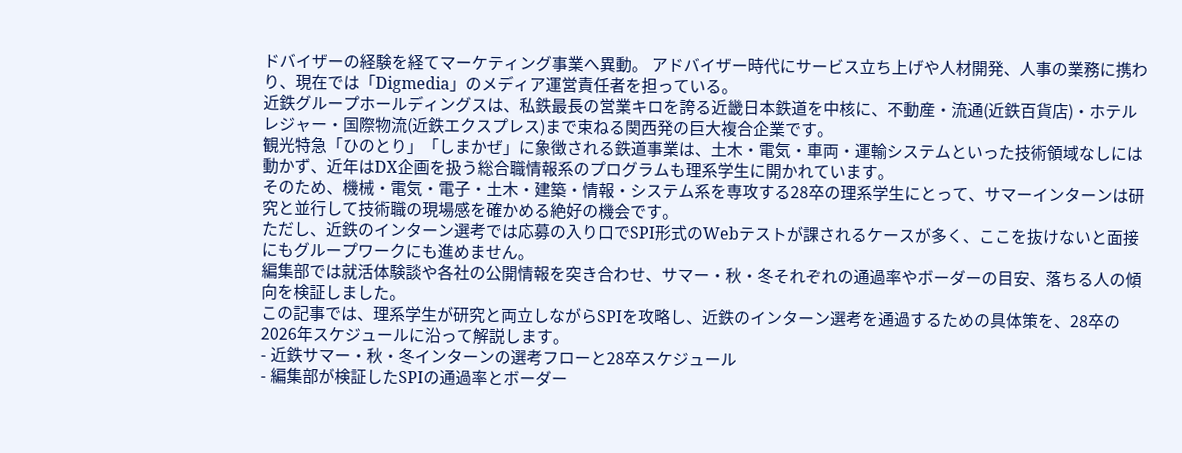ドバイザーの経験を経てマーケティング事業へ異動。 アドバイザー時代にサービス立ち上げや人材開発、人事の業務に携わり、現在では「Digmedia」のメディア運営責任者を担っている。
近鉄グループホールディングスは、私鉄最長の営業キロを誇る近畿日本鉄道を中核に、不動産・流通(近鉄百貨店)・ホテルレジャー・国際物流(近鉄エクスプレス)まで束ねる関西発の巨大複合企業です。
観光特急「ひのとり」「しまかぜ」に象徴される鉄道事業は、土木・電気・車両・運輸システムといった技術領域なしには動かず、近年はDX企画を扱う総合職情報系のプログラムも理系学生に開かれています。
そのため、機械・電気・電子・土木・建築・情報・システム系を専攻する28卒の理系学生にとって、サマーインターンは研究と並行して技術職の現場感を確かめる絶好の機会です。
ただし、近鉄のインターン選考では応募の入り口でSPI形式のWebテストが課されるケースが多く、ここを抜けないと面接にもグループワークにも進めません。
編集部では就活体験談や各社の公開情報を突き合わせ、サマー・秋・冬それぞれの通過率やボーダーの目安、落ちる人の傾向を検証しました。
この記事では、理系学生が研究と両立しながらSPIを攻略し、近鉄のインターン選考を通過するための具体策を、28卒の2026年スケジュールに沿って解説します。
- 近鉄サマー・秋・冬インターンの選考フローと28卒スケジュール
- 編集部が検証したSPIの通過率とボーダー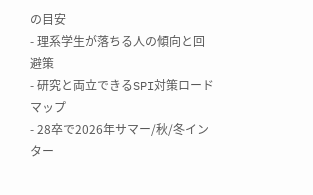の目安
- 理系学生が落ちる人の傾向と回避策
- 研究と両立できるSPI対策ロードマップ
- 28卒で2026年サマー/秋/冬インター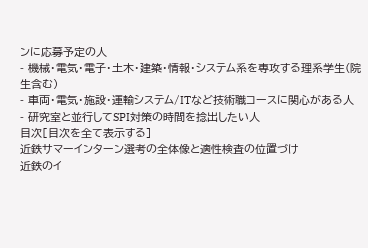ンに応募予定の人
- 機械・電気・電子・土木・建築・情報・システム系を専攻する理系学生(院生含む)
- 車両・電気・施設・運輸システム/ITなど技術職コースに関心がある人
- 研究室と並行してSPI対策の時間を捻出したい人
目次[目次を全て表示する]
近鉄サマーインターン選考の全体像と適性検査の位置づけ
近鉄のイ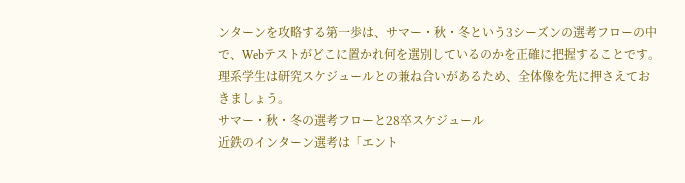ンターンを攻略する第一歩は、サマー・秋・冬という3シーズンの選考フローの中で、Webテストがどこに置かれ何を選別しているのかを正確に把握することです。理系学生は研究スケジュールとの兼ね合いがあるため、全体像を先に押さえておきましょう。
サマー・秋・冬の選考フローと28卒スケジュール
近鉄のインターン選考は「エント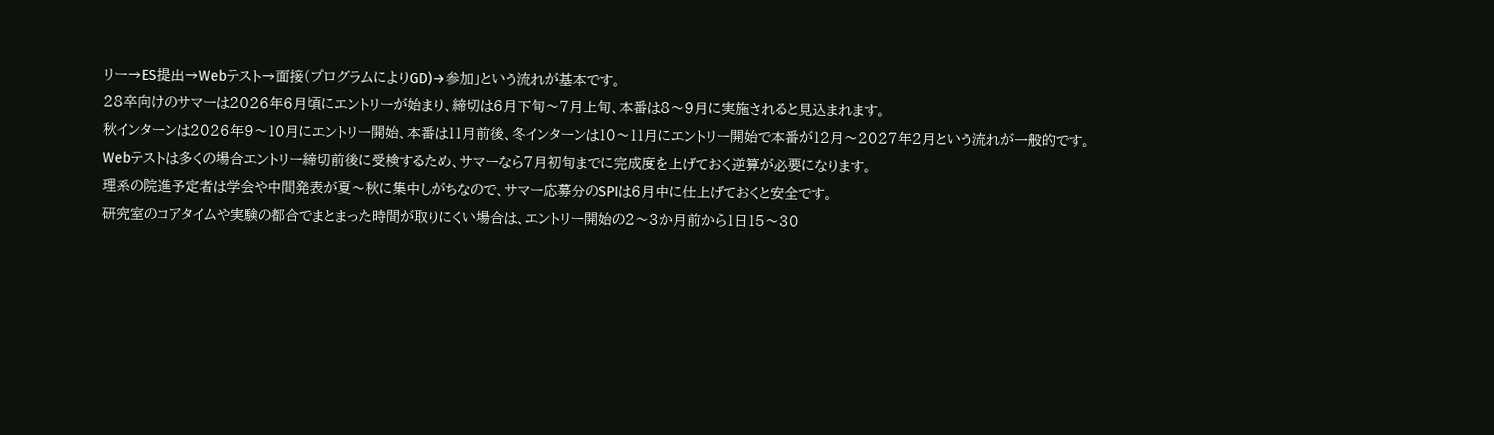リー→ES提出→Webテスト→面接(プログラムによりGD)→参加」という流れが基本です。
28卒向けのサマーは2026年6月頃にエントリーが始まり、締切は6月下旬〜7月上旬、本番は8〜9月に実施されると見込まれます。
秋インターンは2026年9〜10月にエントリー開始、本番は11月前後、冬インターンは10〜11月にエントリー開始で本番が12月〜2027年2月という流れが一般的です。
Webテストは多くの場合エントリー締切前後に受検するため、サマーなら7月初旬までに完成度を上げておく逆算が必要になります。
理系の院進予定者は学会や中間発表が夏〜秋に集中しがちなので、サマー応募分のSPIは6月中に仕上げておくと安全です。
研究室のコアタイムや実験の都合でまとまった時間が取りにくい場合は、エントリー開始の2〜3か月前から1日15〜30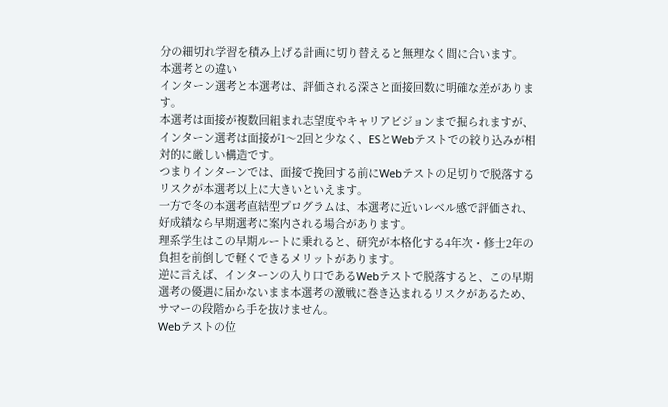分の細切れ学習を積み上げる計画に切り替えると無理なく間に合います。
本選考との違い
インターン選考と本選考は、評価される深さと面接回数に明確な差があります。
本選考は面接が複数回組まれ志望度やキャリアビジョンまで掘られますが、インターン選考は面接が1〜2回と少なく、ESとWebテストでの絞り込みが相対的に厳しい構造です。
つまりインターンでは、面接で挽回する前にWebテストの足切りで脱落するリスクが本選考以上に大きいといえます。
一方で冬の本選考直結型プログラムは、本選考に近いレベル感で評価され、好成績なら早期選考に案内される場合があります。
理系学生はこの早期ルートに乗れると、研究が本格化する4年次・修士2年の負担を前倒しで軽くできるメリットがあります。
逆に言えば、インターンの入り口であるWebテストで脱落すると、この早期選考の優遇に届かないまま本選考の激戦に巻き込まれるリスクがあるため、サマーの段階から手を抜けません。
Webテストの位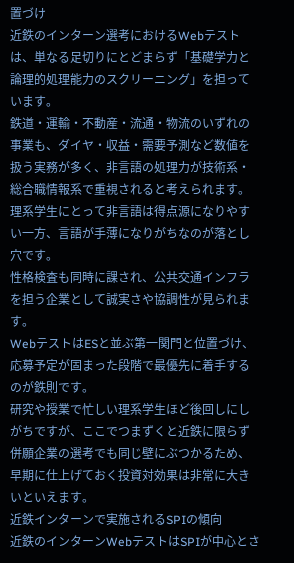置づけ
近鉄のインターン選考におけるWebテストは、単なる足切りにとどまらず「基礎学力と論理的処理能力のスクリーニング」を担っています。
鉄道・運輸・不動産・流通・物流のいずれの事業も、ダイヤ・収益・需要予測など数値を扱う実務が多く、非言語の処理力が技術系・総合職情報系で重視されると考えられます。
理系学生にとって非言語は得点源になりやすい一方、言語が手薄になりがちなのが落とし穴です。
性格検査も同時に課され、公共交通インフラを担う企業として誠実さや協調性が見られます。
WebテストはESと並ぶ第一関門と位置づけ、応募予定が固まった段階で最優先に着手するのが鉄則です。
研究や授業で忙しい理系学生ほど後回しにしがちですが、ここでつまずくと近鉄に限らず併願企業の選考でも同じ壁にぶつかるため、早期に仕上げておく投資対効果は非常に大きいといえます。
近鉄インターンで実施されるSPIの傾向
近鉄のインターンWebテストはSPIが中心とさ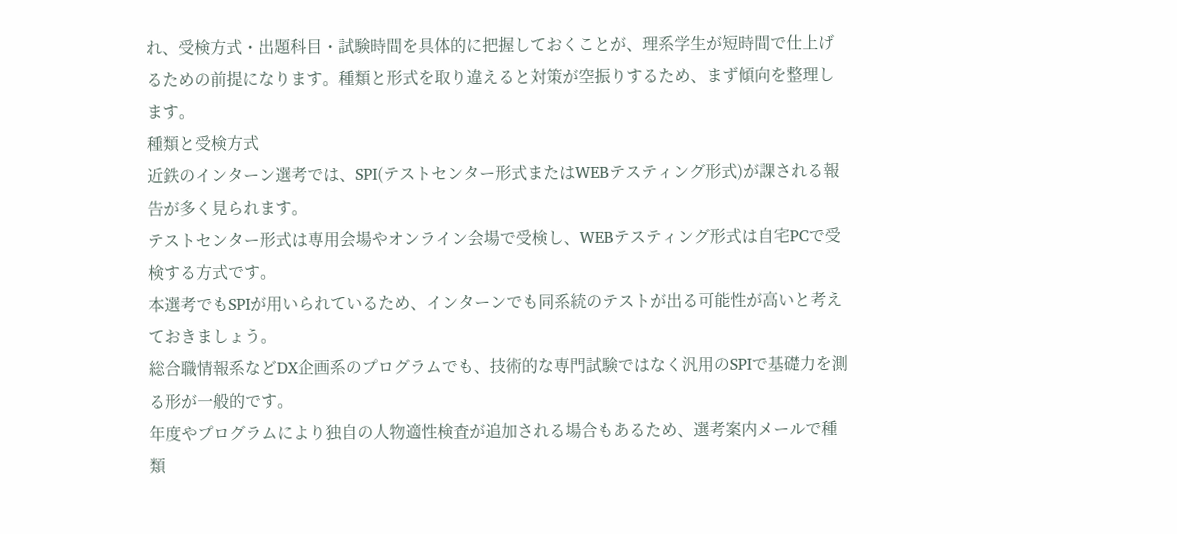れ、受検方式・出題科目・試験時間を具体的に把握しておくことが、理系学生が短時間で仕上げるための前提になります。種類と形式を取り違えると対策が空振りするため、まず傾向を整理します。
種類と受検方式
近鉄のインターン選考では、SPI(テストセンター形式またはWEBテスティング形式)が課される報告が多く見られます。
テストセンター形式は専用会場やオンライン会場で受検し、WEBテスティング形式は自宅PCで受検する方式です。
本選考でもSPIが用いられているため、インターンでも同系統のテストが出る可能性が高いと考えておきましょう。
総合職情報系などDX企画系のプログラムでも、技術的な専門試験ではなく汎用のSPIで基礎力を測る形が一般的です。
年度やプログラムにより独自の人物適性検査が追加される場合もあるため、選考案内メールで種類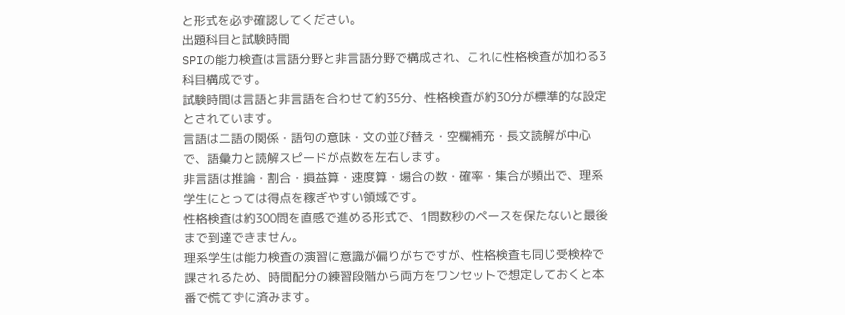と形式を必ず確認してください。
出題科目と試験時間
SPIの能力検査は言語分野と非言語分野で構成され、これに性格検査が加わる3科目構成です。
試験時間は言語と非言語を合わせて約35分、性格検査が約30分が標準的な設定とされています。
言語は二語の関係・語句の意味・文の並び替え・空欄補充・長文読解が中心で、語彙力と読解スピードが点数を左右します。
非言語は推論・割合・損益算・速度算・場合の数・確率・集合が頻出で、理系学生にとっては得点を稼ぎやすい領域です。
性格検査は約300問を直感で進める形式で、1問数秒のペースを保たないと最後まで到達できません。
理系学生は能力検査の演習に意識が偏りがちですが、性格検査も同じ受検枠で課されるため、時間配分の練習段階から両方をワンセットで想定しておくと本番で慌てずに済みます。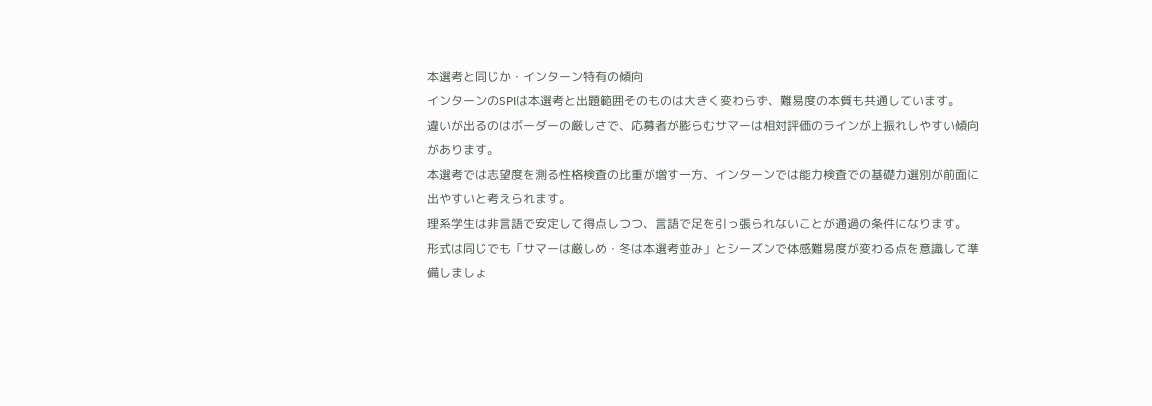本選考と同じか・インターン特有の傾向
インターンのSPIは本選考と出題範囲そのものは大きく変わらず、難易度の本質も共通しています。
違いが出るのはボーダーの厳しさで、応募者が膨らむサマーは相対評価のラインが上振れしやすい傾向があります。
本選考では志望度を測る性格検査の比重が増す一方、インターンでは能力検査での基礎力選別が前面に出やすいと考えられます。
理系学生は非言語で安定して得点しつつ、言語で足を引っ張られないことが通過の条件になります。
形式は同じでも「サマーは厳しめ・冬は本選考並み」とシーズンで体感難易度が変わる点を意識して準備しましょ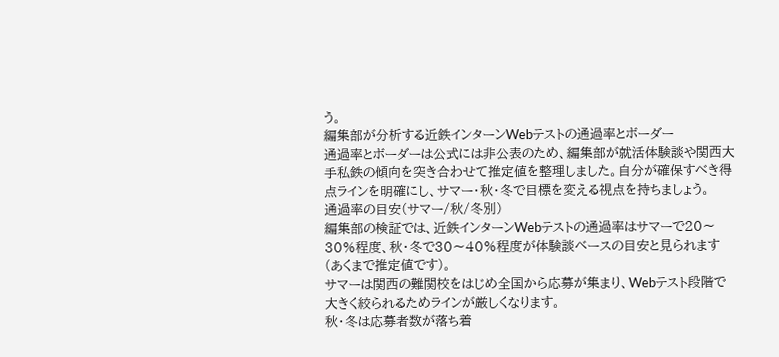う。
編集部が分析する近鉄インターンWebテストの通過率とボーダー
通過率とボーダーは公式には非公表のため、編集部が就活体験談や関西大手私鉄の傾向を突き合わせて推定値を整理しました。自分が確保すべき得点ラインを明確にし、サマー・秋・冬で目標を変える視点を持ちましょう。
通過率の目安(サマー/秋/冬別)
編集部の検証では、近鉄インターンWebテストの通過率はサマーで20〜30%程度、秋・冬で30〜40%程度が体験談ベースの目安と見られます(あくまで推定値です)。
サマーは関西の難関校をはじめ全国から応募が集まり、Webテスト段階で大きく絞られるためラインが厳しくなります。
秋・冬は応募者数が落ち着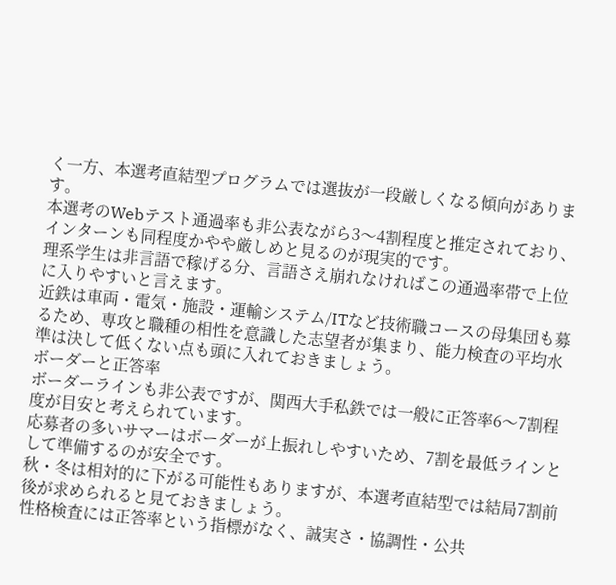く一方、本選考直結型プログラムでは選抜が一段厳しくなる傾向があります。
本選考のWebテスト通過率も非公表ながら3〜4割程度と推定されており、インターンも同程度かやや厳しめと見るのが現実的です。
理系学生は非言語で稼げる分、言語さえ崩れなければこの通過率帯で上位に入りやすいと言えます。
近鉄は車両・電気・施設・運輸システム/ITなど技術職コースの母集団も募るため、専攻と職種の相性を意識した志望者が集まり、能力検査の平均水準は決して低くない点も頭に入れておきましょう。
ボーダーと正答率
ボーダーラインも非公表ですが、関西大手私鉄では一般に正答率6〜7割程度が目安と考えられています。
応募者の多いサマーはボーダーが上振れしやすいため、7割を最低ラインとして準備するのが安全です。
秋・冬は相対的に下がる可能性もありますが、本選考直結型では結局7割前後が求められると見ておきましょう。
性格検査には正答率という指標がなく、誠実さ・協調性・公共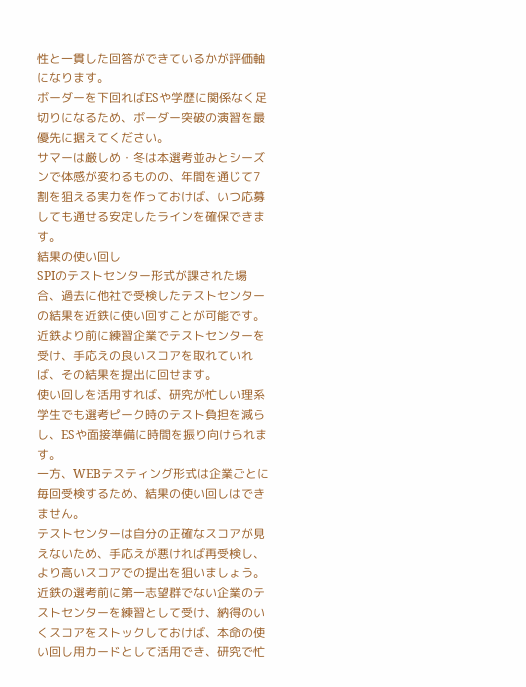性と一貫した回答ができているかが評価軸になります。
ボーダーを下回ればESや学歴に関係なく足切りになるため、ボーダー突破の演習を最優先に据えてください。
サマーは厳しめ・冬は本選考並みとシーズンで体感が変わるものの、年間を通じて7割を狙える実力を作っておけば、いつ応募しても通せる安定したラインを確保できます。
結果の使い回し
SPIのテストセンター形式が課された場合、過去に他社で受検したテストセンターの結果を近鉄に使い回すことが可能です。
近鉄より前に練習企業でテストセンターを受け、手応えの良いスコアを取れていれば、その結果を提出に回せます。
使い回しを活用すれば、研究が忙しい理系学生でも選考ピーク時のテスト負担を減らし、ESや面接準備に時間を振り向けられます。
一方、WEBテスティング形式は企業ごとに毎回受検するため、結果の使い回しはできません。
テストセンターは自分の正確なスコアが見えないため、手応えが悪ければ再受検し、より高いスコアでの提出を狙いましょう。
近鉄の選考前に第一志望群でない企業のテストセンターを練習として受け、納得のいくスコアをストックしておけば、本命の使い回し用カードとして活用でき、研究で忙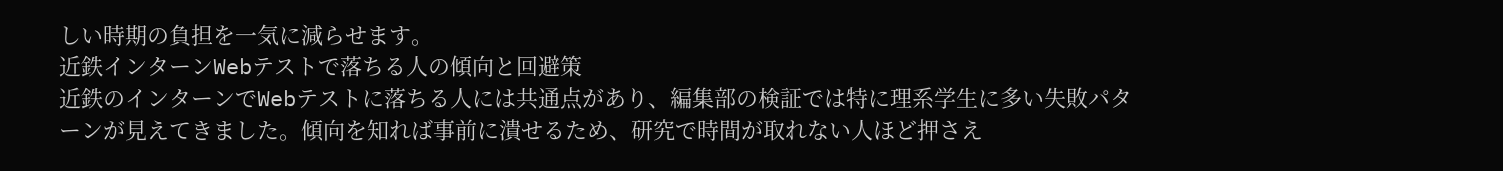しい時期の負担を一気に減らせます。
近鉄インターンWebテストで落ちる人の傾向と回避策
近鉄のインターンでWebテストに落ちる人には共通点があり、編集部の検証では特に理系学生に多い失敗パターンが見えてきました。傾向を知れば事前に潰せるため、研究で時間が取れない人ほど押さえ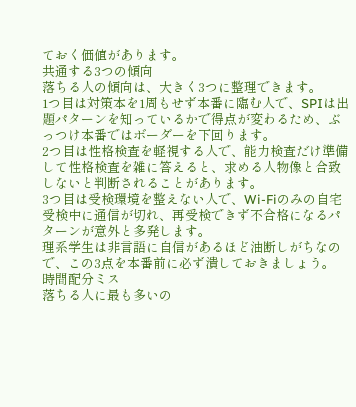ておく価値があります。
共通する3つの傾向
落ちる人の傾向は、大きく3つに整理できます。
1つ目は対策本を1周もせず本番に臨む人で、SPIは出題パターンを知っているかで得点が変わるため、ぶっつけ本番ではボーダーを下回ります。
2つ目は性格検査を軽視する人で、能力検査だけ準備して性格検査を雑に答えると、求める人物像と合致しないと判断されることがあります。
3つ目は受検環境を整えない人で、Wi-Fiのみの自宅受検中に通信が切れ、再受検できず不合格になるパターンが意外と多発します。
理系学生は非言語に自信があるほど油断しがちなので、この3点を本番前に必ず潰しておきましょう。
時間配分ミス
落ちる人に最も多いの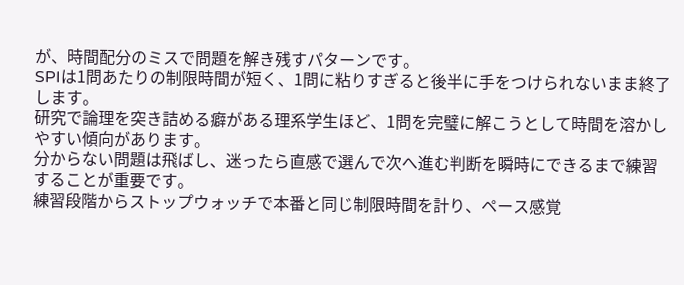が、時間配分のミスで問題を解き残すパターンです。
SPIは1問あたりの制限時間が短く、1問に粘りすぎると後半に手をつけられないまま終了します。
研究で論理を突き詰める癖がある理系学生ほど、1問を完璧に解こうとして時間を溶かしやすい傾向があります。
分からない問題は飛ばし、迷ったら直感で選んで次へ進む判断を瞬時にできるまで練習することが重要です。
練習段階からストップウォッチで本番と同じ制限時間を計り、ペース感覚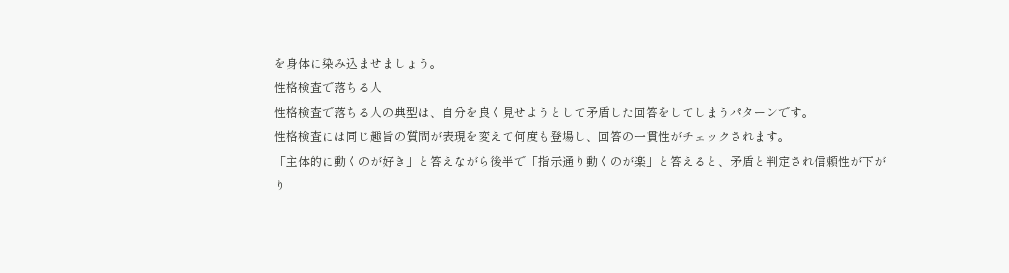を身体に染み込ませましょう。
性格検査で落ちる人
性格検査で落ちる人の典型は、自分を良く見せようとして矛盾した回答をしてしまうパターンです。
性格検査には同じ趣旨の質問が表現を変えて何度も登場し、回答の一貫性がチェックされます。
「主体的に動くのが好き」と答えながら後半で「指示通り動くのが楽」と答えると、矛盾と判定され信頼性が下がり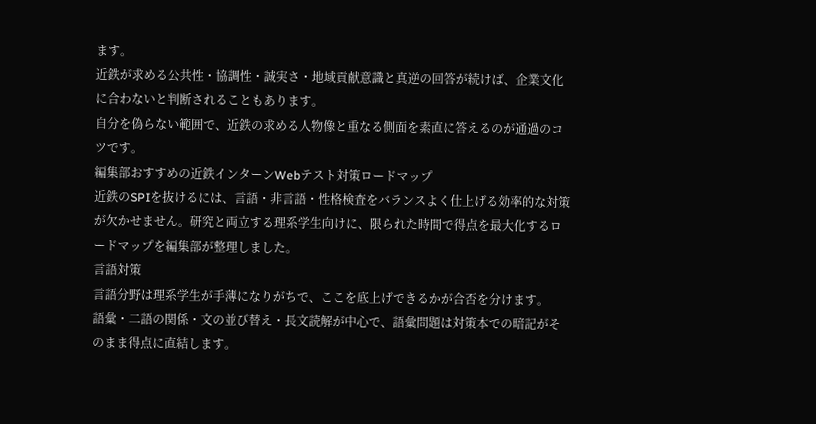ます。
近鉄が求める公共性・協調性・誠実さ・地域貢献意識と真逆の回答が続けば、企業文化に合わないと判断されることもあります。
自分を偽らない範囲で、近鉄の求める人物像と重なる側面を素直に答えるのが通過のコツです。
編集部おすすめの近鉄インターンWebテスト対策ロードマップ
近鉄のSPIを抜けるには、言語・非言語・性格検査をバランスよく仕上げる効率的な対策が欠かせません。研究と両立する理系学生向けに、限られた時間で得点を最大化するロードマップを編集部が整理しました。
言語対策
言語分野は理系学生が手薄になりがちで、ここを底上げできるかが合否を分けます。
語彙・二語の関係・文の並び替え・長文読解が中心で、語彙問題は対策本での暗記がそのまま得点に直結します。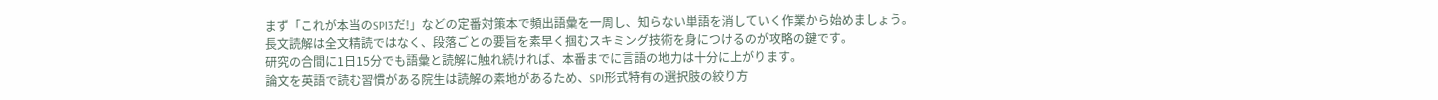まず「これが本当のSPI3だ!」などの定番対策本で頻出語彙を一周し、知らない単語を消していく作業から始めましょう。
長文読解は全文精読ではなく、段落ごとの要旨を素早く掴むスキミング技術を身につけるのが攻略の鍵です。
研究の合間に1日15分でも語彙と読解に触れ続ければ、本番までに言語の地力は十分に上がります。
論文を英語で読む習慣がある院生は読解の素地があるため、SPI形式特有の選択肢の絞り方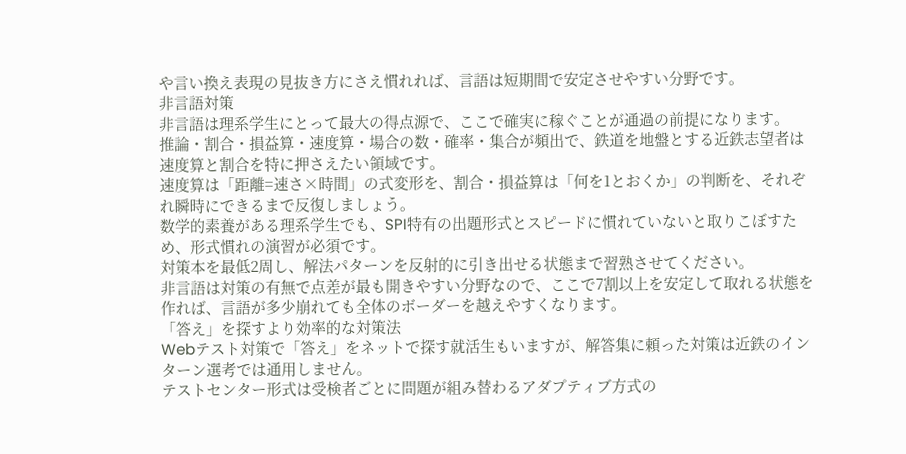や言い換え表現の見抜き方にさえ慣れれば、言語は短期間で安定させやすい分野です。
非言語対策
非言語は理系学生にとって最大の得点源で、ここで確実に稼ぐことが通過の前提になります。
推論・割合・損益算・速度算・場合の数・確率・集合が頻出で、鉄道を地盤とする近鉄志望者は速度算と割合を特に押さえたい領域です。
速度算は「距離=速さ×時間」の式変形を、割合・損益算は「何を1とおくか」の判断を、それぞれ瞬時にできるまで反復しましょう。
数学的素養がある理系学生でも、SPI特有の出題形式とスピードに慣れていないと取りこぼすため、形式慣れの演習が必須です。
対策本を最低2周し、解法パターンを反射的に引き出せる状態まで習熟させてください。
非言語は対策の有無で点差が最も開きやすい分野なので、ここで7割以上を安定して取れる状態を作れば、言語が多少崩れても全体のボーダーを越えやすくなります。
「答え」を探すより効率的な対策法
Webテスト対策で「答え」をネットで探す就活生もいますが、解答集に頼った対策は近鉄のインターン選考では通用しません。
テストセンター形式は受検者ごとに問題が組み替わるアダプティブ方式の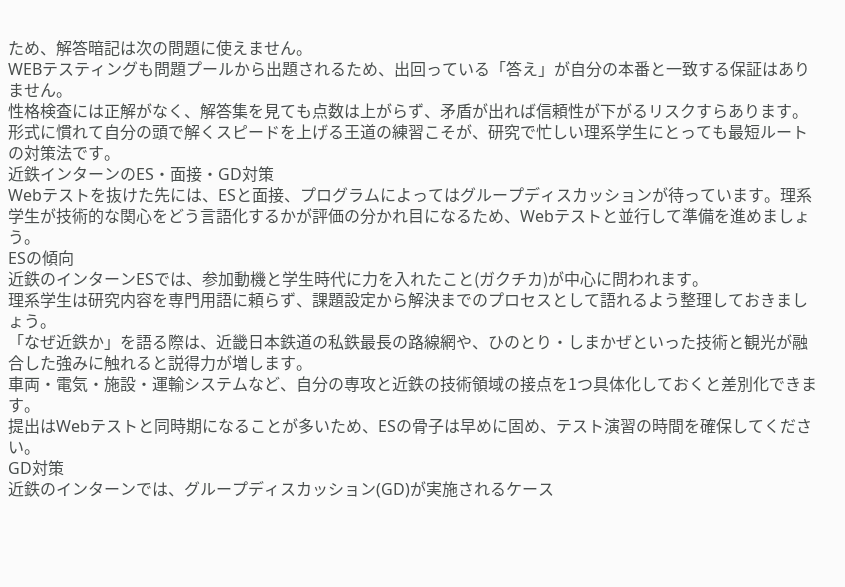ため、解答暗記は次の問題に使えません。
WEBテスティングも問題プールから出題されるため、出回っている「答え」が自分の本番と一致する保証はありません。
性格検査には正解がなく、解答集を見ても点数は上がらず、矛盾が出れば信頼性が下がるリスクすらあります。
形式に慣れて自分の頭で解くスピードを上げる王道の練習こそが、研究で忙しい理系学生にとっても最短ルートの対策法です。
近鉄インターンのES・面接・GD対策
Webテストを抜けた先には、ESと面接、プログラムによってはグループディスカッションが待っています。理系学生が技術的な関心をどう言語化するかが評価の分かれ目になるため、Webテストと並行して準備を進めましょう。
ESの傾向
近鉄のインターンESでは、参加動機と学生時代に力を入れたこと(ガクチカ)が中心に問われます。
理系学生は研究内容を専門用語に頼らず、課題設定から解決までのプロセスとして語れるよう整理しておきましょう。
「なぜ近鉄か」を語る際は、近畿日本鉄道の私鉄最長の路線網や、ひのとり・しまかぜといった技術と観光が融合した強みに触れると説得力が増します。
車両・電気・施設・運輸システムなど、自分の専攻と近鉄の技術領域の接点を1つ具体化しておくと差別化できます。
提出はWebテストと同時期になることが多いため、ESの骨子は早めに固め、テスト演習の時間を確保してください。
GD対策
近鉄のインターンでは、グループディスカッション(GD)が実施されるケース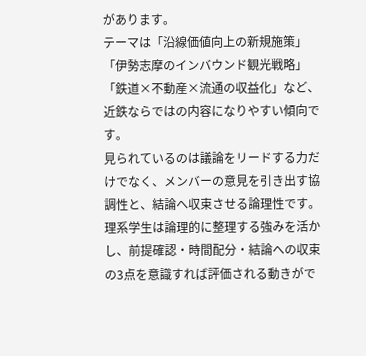があります。
テーマは「沿線価値向上の新規施策」「伊勢志摩のインバウンド観光戦略」「鉄道×不動産×流通の収益化」など、近鉄ならではの内容になりやすい傾向です。
見られているのは議論をリードする力だけでなく、メンバーの意見を引き出す協調性と、結論へ収束させる論理性です。
理系学生は論理的に整理する強みを活かし、前提確認・時間配分・結論への収束の3点を意識すれば評価される動きがで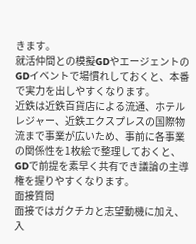きます。
就活仲間との模擬GDやエージェントのGDイベントで場慣れしておくと、本番で実力を出しやすくなります。
近鉄は近鉄百貨店による流通、ホテルレジャー、近鉄エクスプレスの国際物流まで事業が広いため、事前に各事業の関係性を1枚絵で整理しておくと、GDで前提を素早く共有でき議論の主導権を握りやすくなります。
面接質問
面接ではガクチカと志望動機に加え、入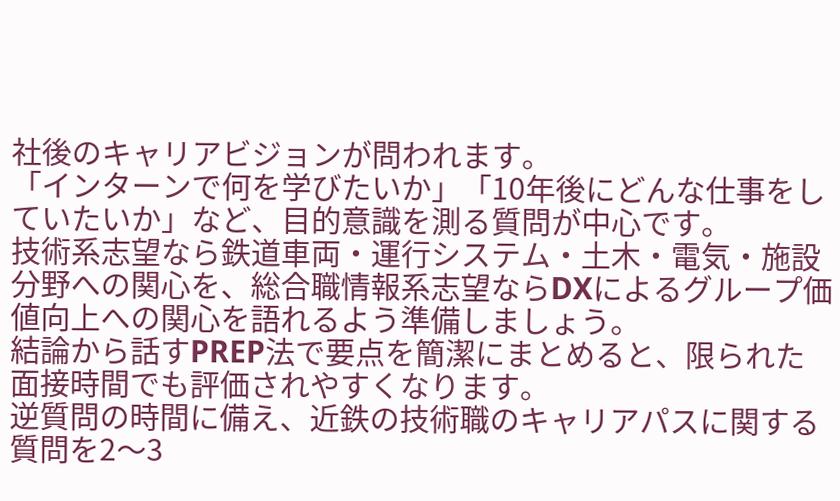社後のキャリアビジョンが問われます。
「インターンで何を学びたいか」「10年後にどんな仕事をしていたいか」など、目的意識を測る質問が中心です。
技術系志望なら鉄道車両・運行システム・土木・電気・施設分野への関心を、総合職情報系志望ならDXによるグループ価値向上への関心を語れるよう準備しましょう。
結論から話すPREP法で要点を簡潔にまとめると、限られた面接時間でも評価されやすくなります。
逆質問の時間に備え、近鉄の技術職のキャリアパスに関する質問を2〜3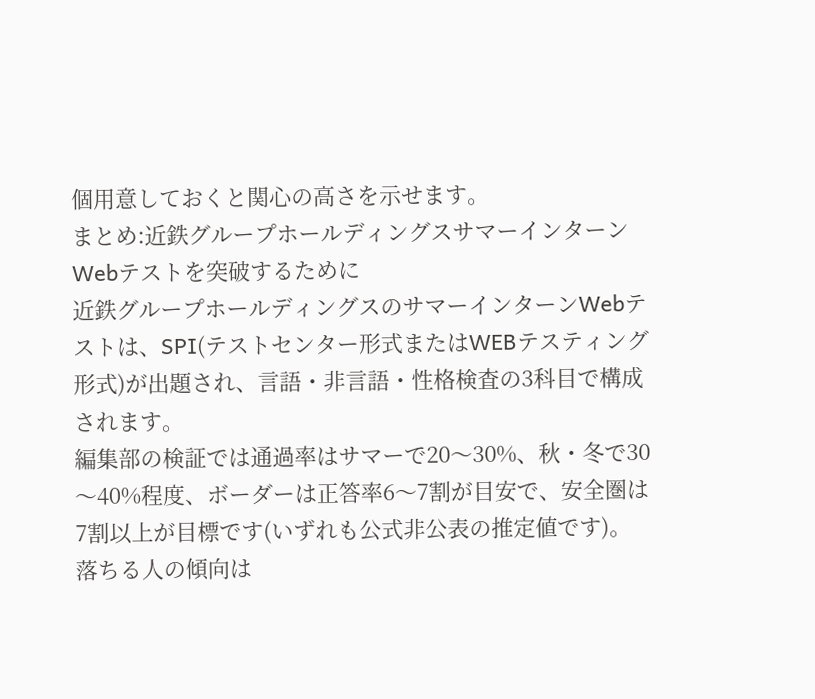個用意しておくと関心の高さを示せます。
まとめ:近鉄グループホールディングスサマーインターンWebテストを突破するために
近鉄グループホールディングスのサマーインターンWebテストは、SPI(テストセンター形式またはWEBテスティング形式)が出題され、言語・非言語・性格検査の3科目で構成されます。
編集部の検証では通過率はサマーで20〜30%、秋・冬で30〜40%程度、ボーダーは正答率6〜7割が目安で、安全圏は7割以上が目標です(いずれも公式非公表の推定値です)。
落ちる人の傾向は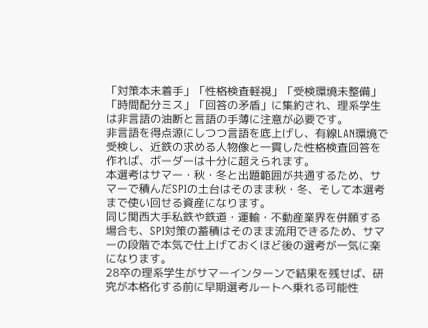「対策本未着手」「性格検査軽視」「受検環境未整備」「時間配分ミス」「回答の矛盾」に集約され、理系学生は非言語の油断と言語の手薄に注意が必要です。
非言語を得点源にしつつ言語を底上げし、有線LAN環境で受検し、近鉄の求める人物像と一貫した性格検査回答を作れば、ボーダーは十分に超えられます。
本選考はサマー・秋・冬と出題範囲が共通するため、サマーで積んだSPIの土台はそのまま秋・冬、そして本選考まで使い回せる資産になります。
同じ関西大手私鉄や鉄道・運輸・不動産業界を併願する場合も、SPI対策の蓄積はそのまま流用できるため、サマーの段階で本気で仕上げておくほど後の選考が一気に楽になります。
28卒の理系学生がサマーインターンで結果を残せば、研究が本格化する前に早期選考ルートへ乗れる可能性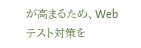が高まるため、Webテスト対策を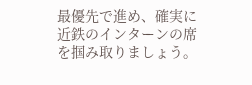最優先で進め、確実に近鉄のインターンの席を掴み取りましょう。